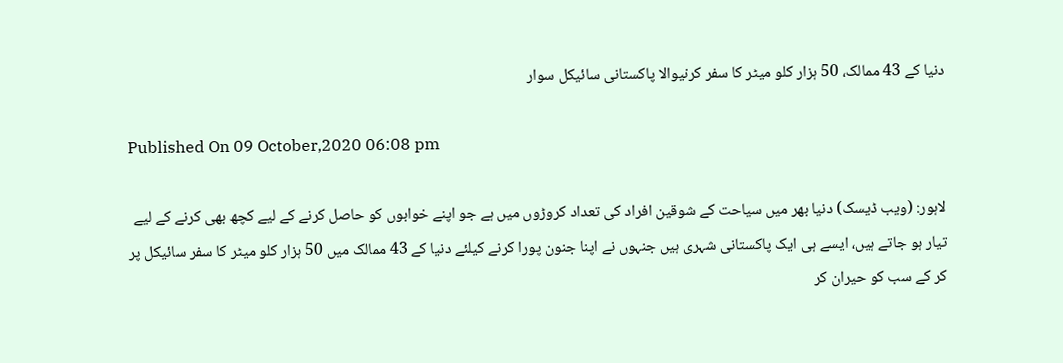دنیا کے 43 ممالک، 50 ہزار کلو میٹر کا سفر کرنیوالا پاکستانی سائیکل سوار

Published On 09 October,2020 06:08 pm

لاہور: (ویب ڈیسک) دنیا بھر میں سیاحت کے شوقین افراد کی تعداد کروڑوں میں ہے جو اپنے خوابوں کو حاصل کرنے کے لیے کچھ بھی کرنے کے لیے تیار ہو جاتے ہیں، ایسے ہی ایک پاکستانی شہری ہیں جنہوں نے اپنا جنون پورا کرنے کیلئے دنیا کے 43 ممالک میں 50 ہزار کلو میٹر کا سفر سائیکل پر کر کے سب کو حیران کر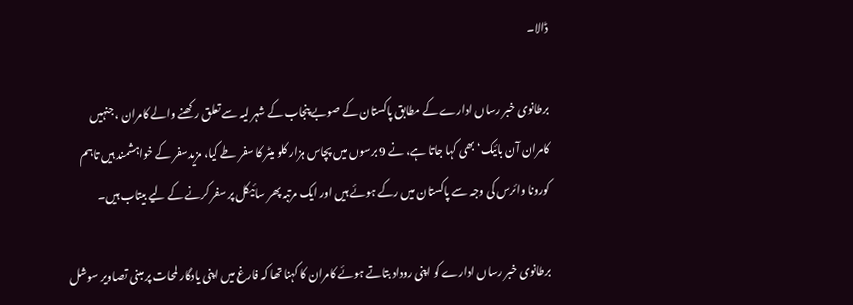ڈالا۔

برطانوی خبر رساں ادارے کے مطابق پاکستان کے صوبے پنجاب کے شہر لیہ سے تعلق رکھنے والے کامران ، جنہیں کامران آن بائیک‘ بھی کہا جاتا ہے، نے 9 برسوں میں پچاس ہزار کلو میٹر کا سفر طے کیا، مزیدسفر کے خواہشمند ہیں تاہم کورونا وائرس کی وجہ سے پاکستان میں رکے ہوئے ہیں اور ایک مرتبہ پھر سائیکل پر سفر کرنے کے لیے بیتاب ہیں۔

برطانوی خبر رساں ادارے کو اپنی روداد بتاتے ہوئے کامران کا کہنا تھا کہ فارغ میں اپنی یادگار لمحات پر مبنی تصاویر سوشل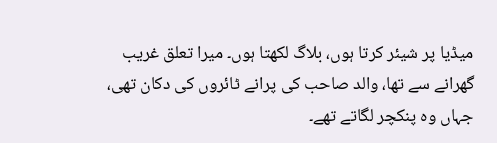میڈیا پر شیئر کرتا ہوں، بلاگ لکھتا ہوں۔ میرا تعلق غریب گھرانے سے تھا، والد صاحب کی پرانے ٹائروں کی دکان تھی، جہاں وہ پنکچر لگاتے تھے۔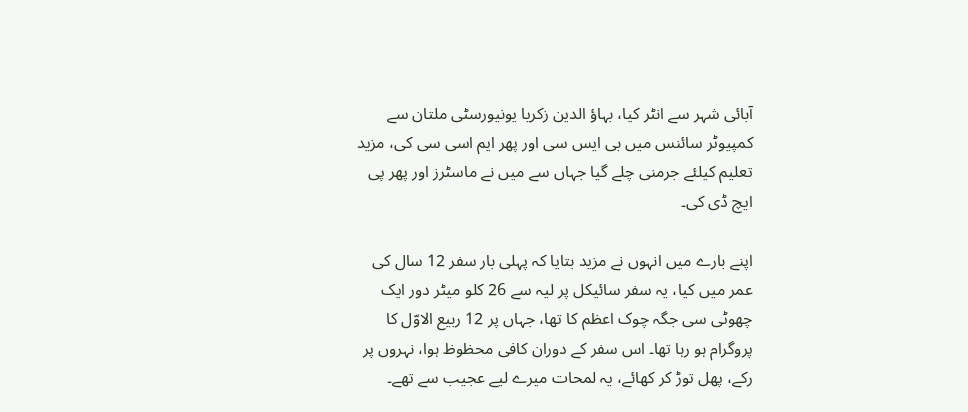آبائی شہر سے انٹر کیا، بہاؤ الدین زکریا یونیورسٹی ملتان سے کمپیوٹر سائنس میں بی ایس سی اور پھر ایم اسی سی کی، مزید تعلیم کیلئے جرمنی چلے گیا جہاں سے میں نے ماسٹرز اور پھر پی ایچ ڈی کی۔

اپنے بارے میں انہوں نے مزید بتایا کہ پہلی بار سفر 12 سال کی عمر میں کیا، یہ سفر سائیکل پر لیہ سے 26 کلو میٹر دور ایک چھوٹی سی جگہ چوک اعظم کا تھا، جہاں پر 12 ربیع الاوّل کا پروگرام ہو رہا تھا۔ اس سفر کے دوران کافی محظوظ ہوا، نہروں پر رکے، پھل توڑ کر کھائے، یہ لمحات میرے لیے عجیب سے تھے۔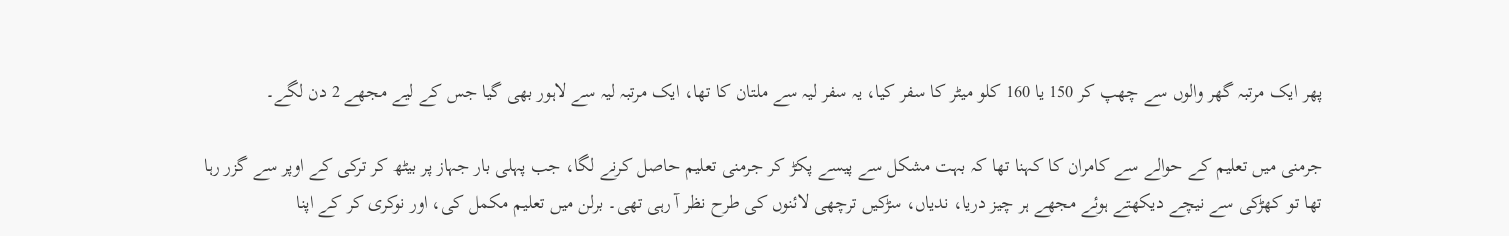پھر ایک مرتبہ گھر والوں سے چھپ کر 150 یا 160 کلو میٹر کا سفر کیا، یہ سفر لیہ سے ملتان کا تھا، ایک مرتبہ لیہ سے لاہور بھی گیا جس کے لیے مجھے 2 دن لگے۔

جرمنی میں تعلیم کے حوالے سے کامران کا کہنا تھا کہ بہت مشکل سے پیسے پکڑ کر جرمنی تعلیم حاصل کرنے لگا، جب پہلی بار جہاز پر بیٹھ کر ترکی کے اوپر سے گزر رہا تھا تو کھڑکی سے نیچے دیکھتے ہوئے مجھے ہر چیز دریا، ندیاں، سڑکیں ترچھی لائنوں کی طرح نظر آ رہی تھی۔ برلن میں تعلیم مکمل کی، اور نوکری کر کے اپنا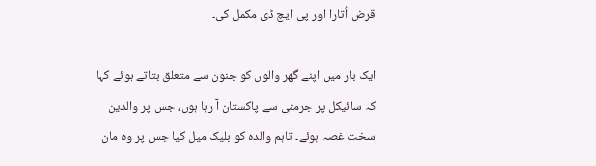قرض اُتارا اور پی ایچ ڈی مکمل کی۔

ایک بار میں اپنے گھر والوں کو جنون سے متعلق بتاتے ہوئے کہا کہ سائیکل پر جرمنی سے پاکستان آ رہا ہوں، جس پر والدین سخت غصہ ہوئے۔ تاہم والدہ کو بلیک میل کیا جس پر وہ مان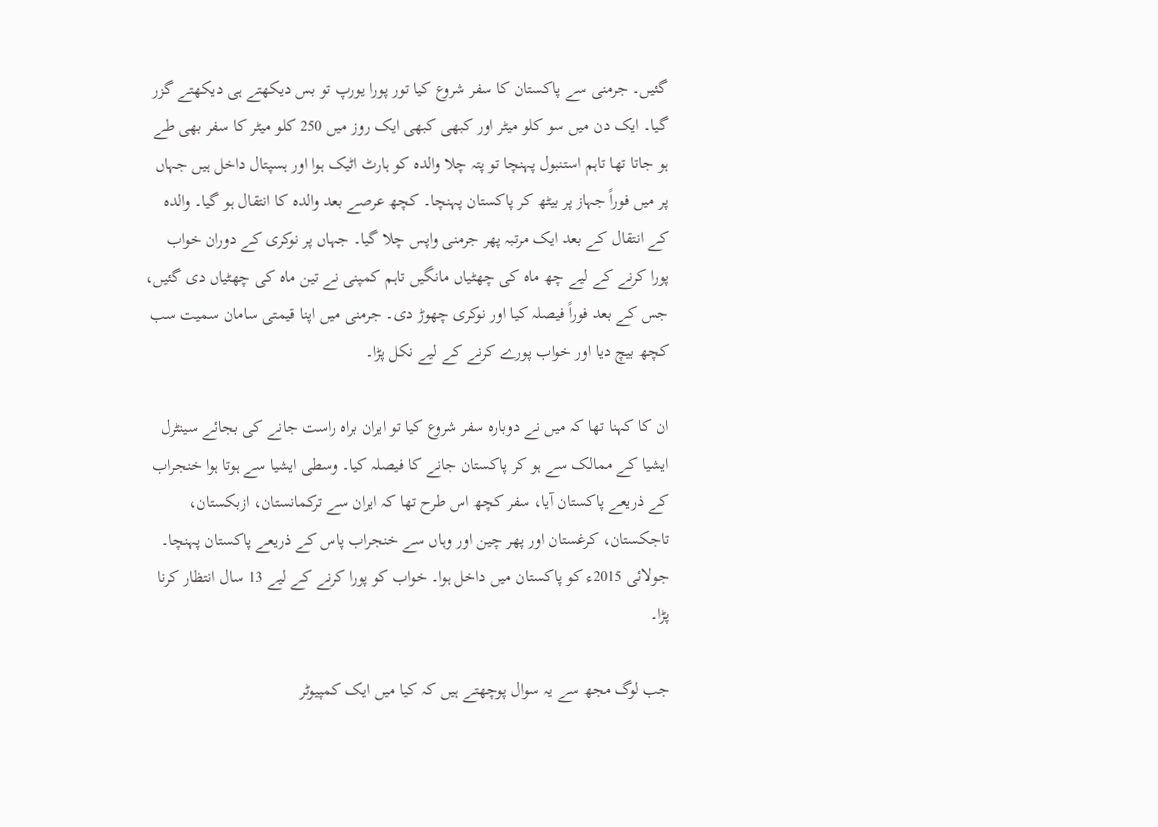گئیں۔ جرمنی سے پاکستان کا سفر شروع کیا تور پورا یورپ تو بس دیکھتے ہی دیکھتے گزر گیا۔ ایک دن میں سو کلو میٹر اور کبھی کبھی ایک روز میں 250 کلو میٹر کا سفر بھی طے ہو جاتا تھا تاہم استنبول پہنچا تو پتہ چلا والدہ کو ہارٹ اٹیک ہوا اور ہسپتال داخل ہیں جہاں پر میں فوراً جہاز پر بیٹھ کر پاکستان پہنچا۔ کچھ عرصے بعد والدہ کا انتقال ہو گیا۔ والدہ کے انتقال کے بعد ایک مرتبہ پھر جرمنی واپس چلا گیا۔ جہاں پر نوکری کے دوران خواب پورا کرنے کے لیے چھ ماہ کی چھٹیاں مانگیں تاہم کمپنی نے تین ماہ کی چھٹیاں دی گئیں، جس کے بعد فوراً فیصلہ کیا اور نوکری چھوڑ دی۔ جرمنی میں اپنا قیمتی سامان سمیت سب کچھ بیچ دیا اور خواب پورے کرنے کے لیے نکل پڑا۔

ان کا کہنا تھا کہ میں نے دوبارہ سفر شروع کیا تو ایران براہ راست جانے کی بجائے سینٹرل ایشیا کے ممالک سے ہو کر پاکستان جانے کا فیصلہ کیا۔ وسطی ایشیا سے ہوتا ہوا خنجراب کے ذریعے پاکستان آیا، سفر کچھ اس طرح تھا کہ ایران سے ترکمانستان، ازبکستان، تاجکستان، کرغستان اور پھر چین اور وہاں سے خنجراب پاس کے ذریعے پاکستان پہنچا۔ جولائی 2015ء کو پاکستان میں داخل ہوا۔ خواب کو پورا کرنے کے لیے 13 سال انتظار کرنا پڑا۔

جب لوگ مجھ سے یہ سوال پوچھتے ہیں کہ کیا میں ایک کمپیوٹر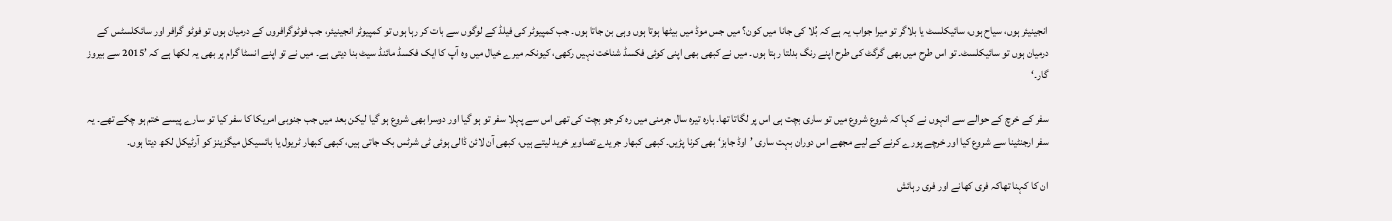انجینیئر ہوں، سیاح ہوں، سائیکلسٹ یا بلاگر تو میرا جواب یہ ہے کہ بُلا کی جانا میں کون؟ میں جس موڈ میں بیٹھا ہوتا ہوں وہی بن جاتا ہوں۔ جب کمپیوٹر کی فیلڈ کے لوگوں سے بات کر رہا ہوں تو کمپیوٹر انجینیئر، جب فوٹوگرافروں کے درمیان ہوں تو فوٹو گرافر اور سائکلسٹس کے درمیان ہوں تو سائیکلسٹ۔ تو اس طرح میں بھی گرگٹ کی طرح اپنے رنگ بدلتا رہتا ہوں۔ میں نے کبھی بھی اپنی کوئی فکسڈ شناخت نہیں رکھی، کیونکہ میرے خیال میں وہ آپ کا ایک فکسڈ مائنڈ سیٹ بنا دیتی ہے۔ میں نے تو اپنے انسٹا گرام پر بھی یہ لکھا ہے کہ ’2015 سے بیروز گار۔‘

سفر کے خرچ کے حوالے سے انہوں نے کہا کہ شروع شروع میں تو ساری بچت ہی اس پر لگاتا تھا۔ بارہ تیرہ سال جرمنی میں رہ کر جو بچت کی تھی اس سے پہلا سفر تو ہو گیا اور دوسرا بھی شروع ہو گیا لیکن بعد میں جب جنوبی امریکا کا سفر کیا تو سارے پیسے ختم ہو چکے تھے۔ یہ سفر ارجنٹینا سے شروع کیا اور خرچے پورے کرنے کے لیے مجھے اس دوران بہت ساری ’اوڈ جابز‘ بھی کرنا پڑیں۔ کبھی کبھار جریدے تصاویر خرید لیتے ہیں، کبھی آن لائن ڈالی ہوئی ٹی شرٹس بک جاتی ہیں، کبھی کبھار ٹریول یا بائسیکل میگزینز کو آرٹیکل لکھ دیتا ہوں۔

ان کا کہنا تھاکہ فری کھانے اور فری رہائش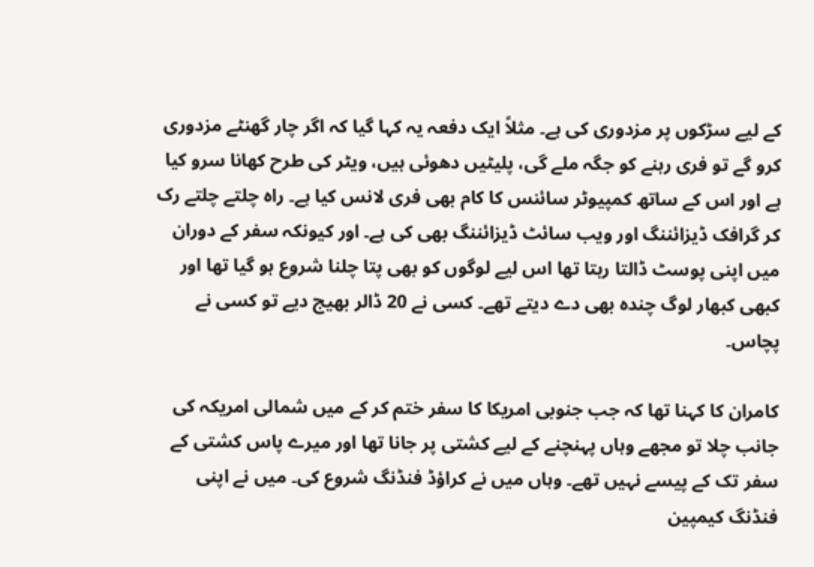کے لیے سڑکوں پر مزدوری کی ہے۔ مثلاً ایک دفعہ یہ کہا گیا کہ اگر چار گھنٹے مزدوری کرو گے تو فری رہنے کو جگہ ملے گی، پلیٹیں دھوئی ہیں، ویٹر کی طرح کھانا سرو کیا ہے اور اس کے ساتھ کمپیوٹر سائنس کا کام بھی فری لانس کیا ہے۔ راہ چلتے چلتے رک کر گرافک ڈیزائننگ اور ویب سائٹ ڈیزائننگ بھی کی ہے۔ اور کیونکہ سفر کے دوران میں اپنی پوسٹ ڈالتا رہتا تھا اس لیے لوگوں کو بھی پتا چلنا شروع ہو گیا تھا اور کبھی کبھار لوگ چندہ بھی دے دیتے تھے۔ کسی نے 20 ڈالر بھیج دیے تو کسی نے پچاس۔

کامران کا کہنا تھا کہ جب جنوبی امریکا کا سفر ختم کر کے میں شمالی امریکہ کی جانب چلا تو مجھے وہاں پہنچنے کے لیے کشتی پر جانا تھا اور میرے پاس کشتی کے سفر تک کے پیسے نہیں تھے۔ وہاں میں نے کراؤڈ فنڈنگ شروع کی۔ میں نے اپنی فنڈنگ کیمپین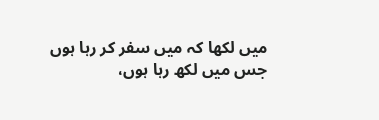میں لکھا کہ میں سفر کر رہا ہوں جس میں لکھ رہا ہوں،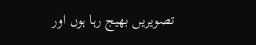تصویریں بھیج رہا ہوں اور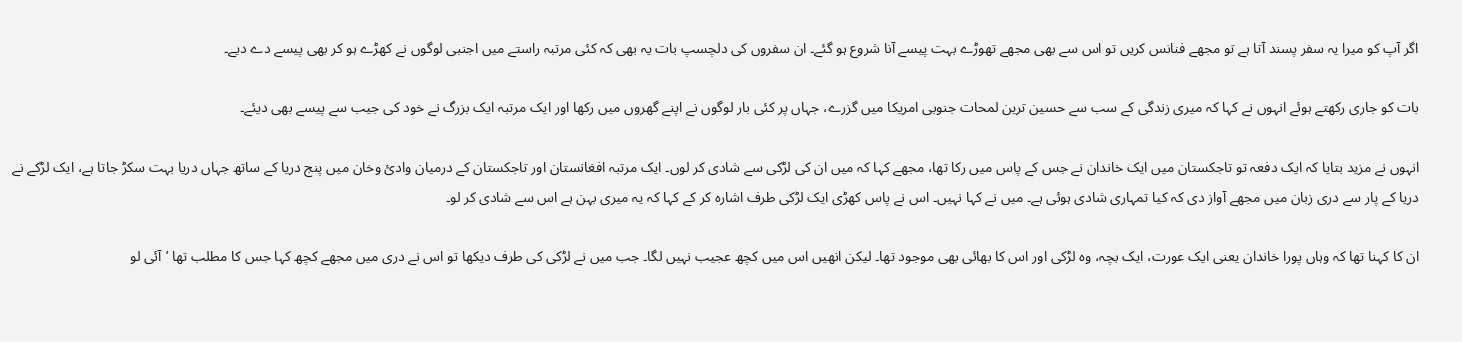اگر آپ کو میرا یہ سفر پسند آتا ہے تو مجھے فنانس کریں تو اس سے بھی مجھے تھوڑے بہت پیسے آنا شروع ہو گئے۔ ان سفروں کی دلچسپ بات یہ بھی کہ کئی مرتبہ راستے میں اجنبی لوگوں نے کھڑے ہو کر بھی پیسے دے دیے۔

بات کو جاری رکھتے ہوئے انہوں نے کہا کہ میری زندگی کے سب سے حسین ترین لمحات جنوبی امریکا میں گزرے، جہاں پر کئی بار لوگوں نے اپنے گھروں میں رکھا اور ایک مرتبہ ایک بزرگ نے خود کی جیب سے پیسے بھی دیئے۔

انہوں نے مزید بتایا کہ ایک دفعہ تو تاجکستان میں ایک خاندان نے جس کے پاس میں رکا تھا، مجھے کہا کہ میں ان کی لڑکی سے شادی کر لوں۔ ایک مرتبہ افغانستان اور تاجکستان کے درمیان وادئ وخان میں پنج دریا کے ساتھ جہاں دریا بہت سکڑ جاتا ہے، ایک لڑکے نے دریا کے پار سے دری زبان میں مجھے آواز دی کہ کیا تمہاری شادی ہوئی ہے۔ میں نے کہا نہیں۔ اس نے پاس کھڑی ایک لڑکی طرف اشارہ کر کے کہا کہ یہ میری بہن ہے اس سے شادی کر لو۔

ان کا کہنا تھا کہ وہاں پورا خاندان یعنی ایک عورت، ایک بچہ، وہ لڑکی اور اس کا بھائی بھی موجود تھا۔ لیکن انھیں اس میں کچھ عجیب نہیں لگا۔ جب میں نے لڑکی کی طرف دیکھا تو اس نے دری میں مجھے کچھ کہا جس کا مطلب تھا ’آئی لو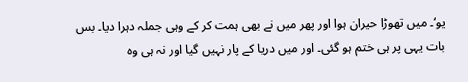یو‘۔ میں تھوڑا حیران ہوا اور پھر میں نے بھی ہمت کر کے وہی جملہ دہرا دیا۔ بس بات یہی پر ہی ختم ہو گئی۔ اور میں دریا کے پار نہیں گیا اور نہ ہی وہ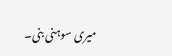میری سوہنی بنی۔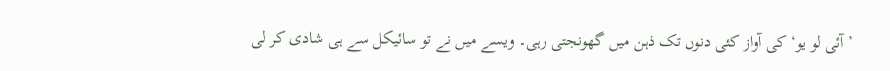’آئی لو یو‘ کی آواز کئی دنوں تک ذہن میں گھونجتی رہی۔ ویسے میں نے تو سائیکل سے ہی شادی کر لی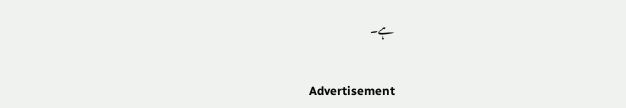ہے۔


Advertisement